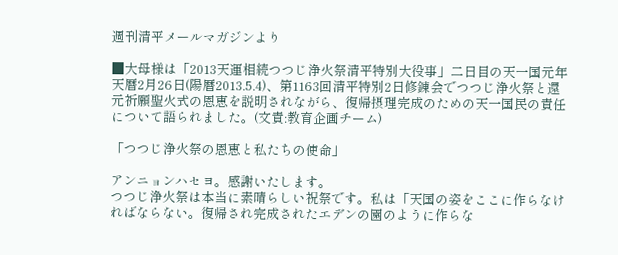週刊清平メールマガジンより

■大母様は「2013天運相続つつじ浄火祭清平特別大役事」二日目の天一国元年天暦2月26日(陽暦2013.5.4)、第1163回清平特別2日修錬会でつつじ浄火祭と還元祈願聖火式の恩恵を説明されながら、復帰摂理完成のための天一国民の責任について語られました。(文責:教育企画チーム)

「つつじ浄火祭の恩恵と私たちの使命」

アンニョンハセヨ。感謝いたします。
つつじ浄火祭は本当に素晴らしい祝祭です。私は「天国の姿をここに作らなければならない。復帰され完成されたエデンの園のように作らな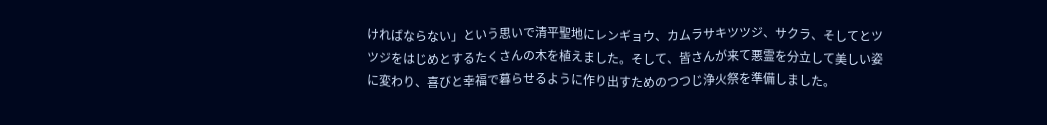ければならない」という思いで清平聖地にレンギョウ、カムラサキツツジ、サクラ、そしてとツツジをはじめとするたくさんの木を植えました。そして、皆さんが来て悪霊を分立して美しい姿に変わり、喜びと幸福で暮らせるように作り出すためのつつじ浄火祭を準備しました。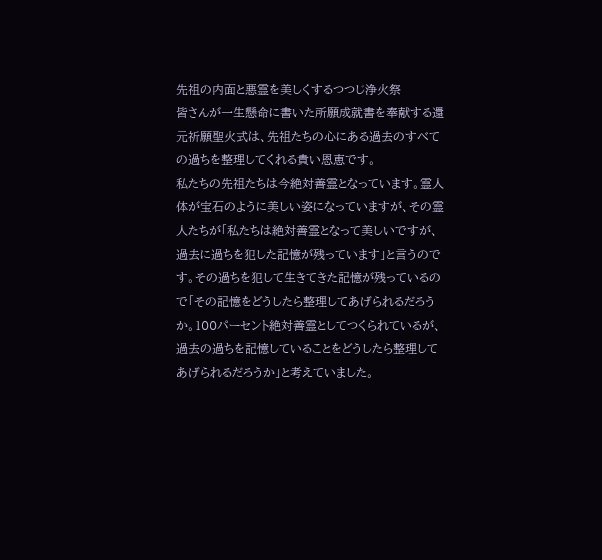先祖の内面と悪霊を美しくするつつじ浄火祭
皆さんが一生懸命に書いた所願成就書を奉献する還元祈願聖火式は、先祖たちの心にある過去のすべての過ちを整理してくれる貴い恩恵です。
私たちの先祖たちは今絶対善霊となっています。霊人体が宝石のように美しい姿になっていますが、その霊人たちが「私たちは絶対善霊となって美しいですが、過去に過ちを犯した記憶が残っています」と言うのです。その過ちを犯して生きてきた記憶が残っているので「その記憶をどうしたら整理してあげられるだろうか。100パーセント絶対善霊としてつくられているが、過去の過ちを記憶していることをどうしたら整理してあげられるだろうか」と考えていました。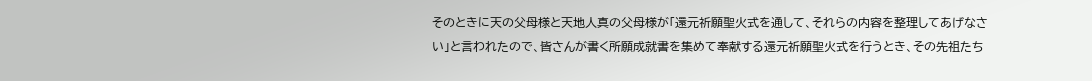そのときに天の父母様と天地人真の父母様が「還元祈願聖火式を通して、それらの内容を整理してあげなさい」と言われたので、皆さんが書く所願成就書を集めて奉献する還元祈願聖火式を行うとき、その先祖たち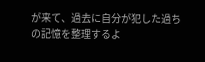が来て、過去に自分が犯した過ちの記憶を整理するよ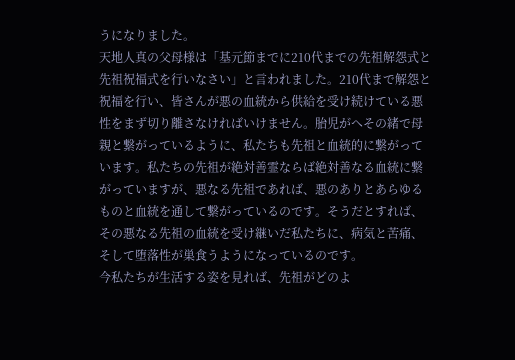うになりました。
天地人真の父母様は「基元節までに210代までの先祖解怨式と先祖祝福式を行いなさい」と言われました。210代まで解怨と祝福を行い、皆さんが悪の血統から供給を受け続けている悪性をまず切り離さなければいけません。胎児がへその緒で母親と繋がっているように、私たちも先祖と血統的に繋がっています。私たちの先祖が絶対善霊ならば絶対善なる血統に繋がっていますが、悪なる先祖であれば、悪のありとあらゆるものと血統を通して繋がっているのです。そうだとすれば、その悪なる先祖の血統を受け継いだ私たちに、病気と苦痛、そして堕落性が巣食うようになっているのです。
今私たちが生活する姿を見れば、先祖がどのよ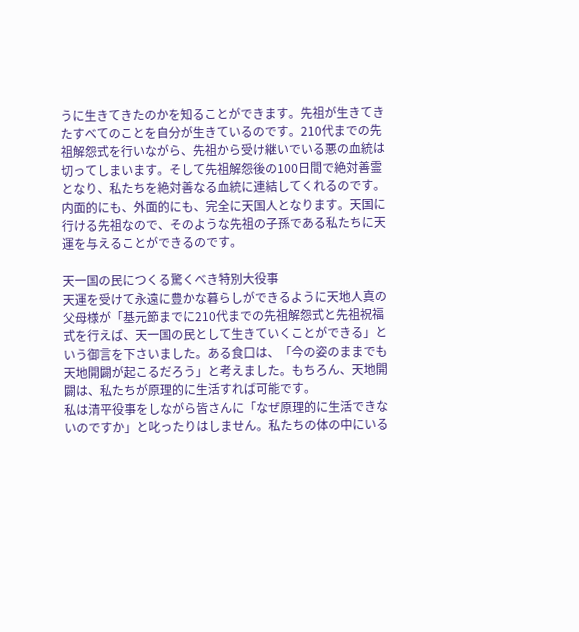うに生きてきたのかを知ることができます。先祖が生きてきたすべてのことを自分が生きているのです。210代までの先祖解怨式を行いながら、先祖から受け継いでいる悪の血統は切ってしまいます。そして先祖解怨後の100日間で絶対善霊となり、私たちを絶対善なる血統に連結してくれるのです。内面的にも、外面的にも、完全に天国人となります。天国に行ける先祖なので、そのような先祖の子孫である私たちに天運を与えることができるのです。

天一国の民につくる驚くべき特別大役事
天運を受けて永遠に豊かな暮らしができるように天地人真の父母様が「基元節までに210代までの先祖解怨式と先祖祝福式を行えば、天一国の民として生きていくことができる」という御言を下さいました。ある食口は、「今の姿のままでも天地開闢が起こるだろう」と考えました。もちろん、天地開闢は、私たちが原理的に生活すれば可能です。
私は清平役事をしながら皆さんに「なぜ原理的に生活できないのですか」と叱ったりはしません。私たちの体の中にいる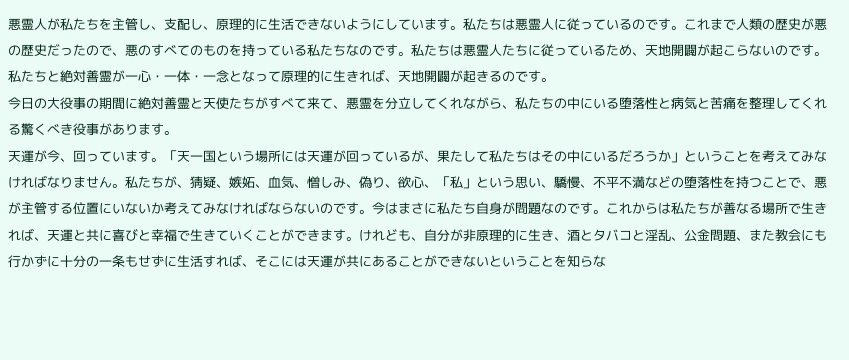悪霊人が私たちを主管し、支配し、原理的に生活できないようにしています。私たちは悪霊人に従っているのです。これまで人類の歴史が悪の歴史だったので、悪のすべてのものを持っている私たちなのです。私たちは悪霊人たちに従っているため、天地開闢が起こらないのです。私たちと絶対善霊が一心・一体・一念となって原理的に生きれば、天地開闢が起きるのです。
今日の大役事の期間に絶対善霊と天使たちがすべて来て、悪霊を分立してくれながら、私たちの中にいる堕落性と病気と苦痛を整理してくれる驚くべき役事があります。
天運が今、回っています。「天一国という場所には天運が回っているが、果たして私たちはその中にいるだろうか」ということを考えてみなければなりません。私たちが、猜疑、嫉妬、血気、憎しみ、偽り、欲心、「私」という思い、驕慢、不平不満などの堕落性を持つことで、悪が主管する位置にいないか考えてみなければならないのです。今はまさに私たち自身が問題なのです。これからは私たちが善なる場所で生きれば、天運と共に喜びと幸福で生きていくことができます。けれども、自分が非原理的に生き、酒とタバコと淫乱、公金問題、また教会にも行かずに十分の一条もせずに生活すれば、そこには天運が共にあることができないということを知らな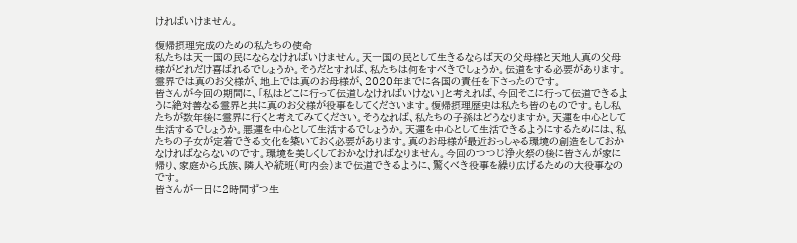ければいけません。

復帰摂理完成のための私たちの使命
私たちは天一国の民にならなければいけません。天一国の民として生きるならば天の父母様と天地人真の父母様がどれだけ喜ばれるでしょうか。そうだとすれば、私たちは何をすべきでしょうか。伝道をする必要があります。霊界では真のお父様が、地上では真のお母様が、2020年までに各国の責任を下さったのです。
皆さんが今回の期間に、「私はどこに行って伝道しなければいけない」と考えれば、今回そこに行って伝道できるように絶対善なる霊界と共に真のお父様が役事をしてくださいます。復帰摂理歴史は私たち皆のものです。もし私たちが数年後に霊界に行くと考えてみてください。そうなれば、私たちの子孫はどうなりますか。天運を中心として生活するでしょうか。悪運を中心として生活するでしょうか。天運を中心として生活できるようにするためには、私たちの子女が定着できる文化を築いておく必要があります。真のお母様が最近おっしゃる環境の創造をしておかなければならないのです。環境を美しくしておかなければなりません。今回のつつじ浄火祭の後に皆さんが家に帰り、家庭から氏族、隣人や統班(町内会)まで伝道できるように、驚くべき役事を繰り広げるための大役事なのです。
皆さんが一日に2時間ずつ生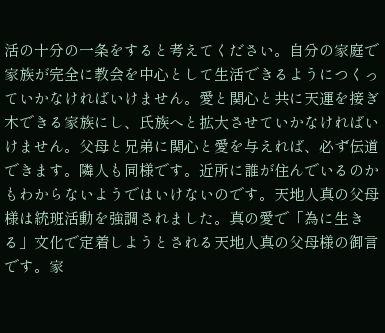活の十分の一条をすると考えてください。自分の家庭で家族が完全に教会を中心として生活できるようにつくっていかなければいけません。愛と関心と共に天運を接ぎ木できる家族にし、氏族へと拡大させていかなければいけません。父母と兄弟に関心と愛を与えれば、必ず伝道できます。隣人も同様です。近所に誰が住んでいるのかもわからないようではいけないのです。天地人真の父母様は統班活動を強調されました。真の愛で「為に生きる」文化で定着しようとされる天地人真の父母様の御言です。家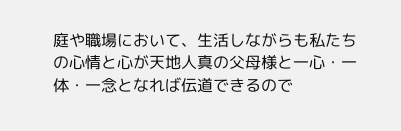庭や職場において、生活しながらも私たちの心情と心が天地人真の父母様と一心・一体・一念となれば伝道できるので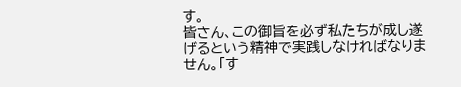す。
皆さん、この御旨を必ず私たちが成し遂げるという精神で実践しなければなりません。「す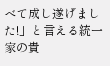べて成し遂げました!」と言える統一家の貴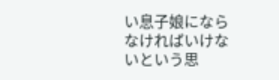い息子娘にならなければいけないという思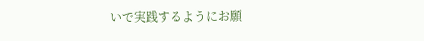いで実践するようにお願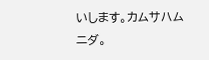いします。カムサハムニダ。